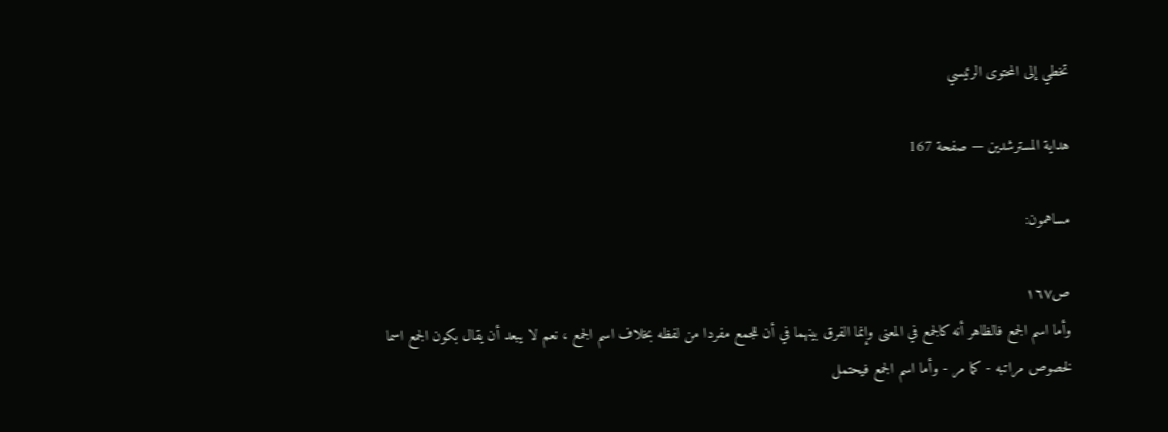تخطي إلى المحتوى الرئيسي

هداية المسترشدين — صفحة 167

مساهمون:

ص١٦٧
وأما اسم الجمع فالظاهر أنه كالجمع في المعنى وإنما الفرق بينهما في أن للجمع مفردا من لفظه بخلاف اسم الجمع ، نعم لا يبعد أن يقال بكون الجمع اسما لخصوص مراتبه - كما مر - وأما اسم الجمع فيحتمل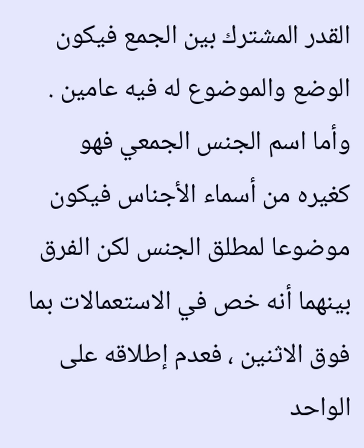القدر المشترك بين الجمع فيكون الوضع والموضوع له فيه عامين . وأما اسم الجنس الجمعي فهو كغيره من أسماء الأجناس فيكون موضوعا لمطلق الجنس لكن الفرق بينهما أنه خص في الاستعمالات بما فوق الاثنين ، فعدم إطلاقه على الواحد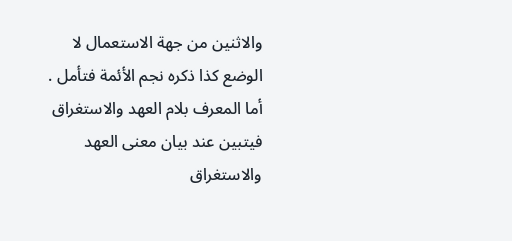والاثنين من جهة الاستعمال لا الوضع كذا ذكره نجم الأئمة فتأمل . أما المعرف بلام العهد والاستغراق فيتبين عند بيان معنى العهد والاستغراق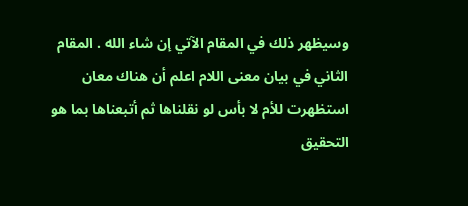وسيظهر ذلك في المقام الآتي إن شاء الله . المقام الثاني في بيان معنى اللام اعلم أن هناك معان استظهرت للأم لا بأس لو نقلناها ثم أتبعناها بما هو التحقيق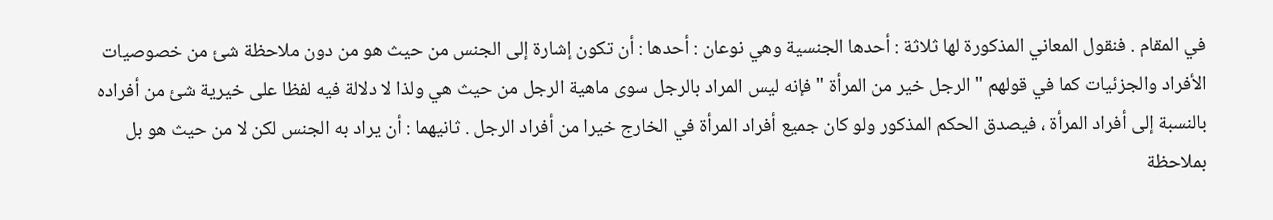في المقام . فنقول المعاني المذكورة لها ثلاثة : أحدها الجنسية وهي نوعان : أحدها : أن تكون إشارة إلى الجنس من حيث هو من دون ملاحظة شئ من خصوصيات الأفراد والجزئيات كما في قولهم " الرجل خير من المرأة " فإنه ليس المراد بالرجل سوى ماهية الرجل من حيث هي ولذا لا دلالة فيه لفظا على خيرية شئ من أفراده بالنسبة إلى أفراد المرأة ، فيصدق الحكم المذكور ولو كان جميع أفراد المرأة في الخارج خيرا من أفراد الرجل . ثانيهما : أن يراد به الجنس لكن لا من حيث هو بل بملاحظة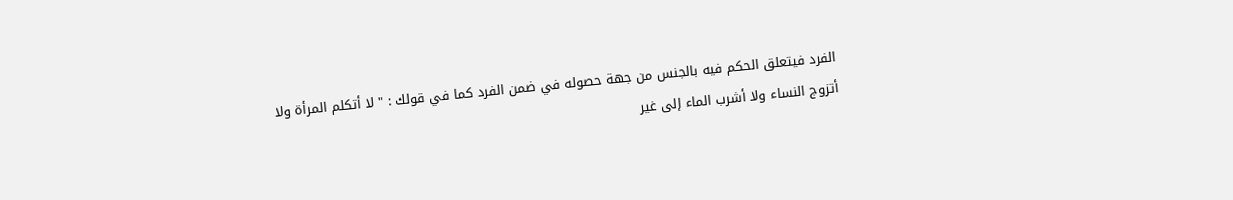الفرد فيتعلق الحكم فيه بالجنس من جهة حصوله في ضمن الفرد كما في قولك : " لا أتكلم المرأة ولا أتزوج النساء ولا أشرب الماء إلى غير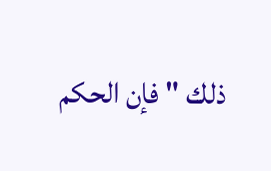ذلك " فإن الحكم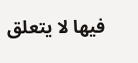فيها لا يتعلق